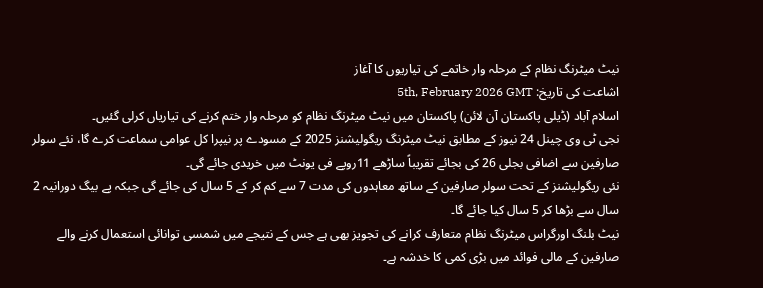نیٹ میٹرنگ نظام کے مرحلہ وار خاتمے کی تیاریوں کا آغاز
اشاعت کی تاریخ: 5th, February 2026 GMT
اسلام آباد (ڈیلی پاکستان آن لائن) پاکستان میں نیٹ میٹرنگ نظام کو مرحلہ وار ختم کرنے کی تیاریاں کرلی گئیں۔
نجی ٹی وی چینل 24 نیوز کے مطابق نیٹ میٹرنگ ریگولیشنز 2025 کے مسودے پر نیپرا کل عوامی سماعت کرے گا، نئے سولر صارفین سے اضافی بجلی 26 کی بجائے تقریباً ساڑھے 11روپے فی یونٹ میں خریدی جائے گی۔
نئی ریگولیشنز کے تحت سولر صارفین کے ساتھ معاہدوں کی مدت 7 سے کم کر کے 5 سال کی جائے گی جبکہ پے بیگ دورانیہ 2 سال سے بڑھا کر 5 سال کیا جائے گا۔
نیٹ بلنگ اورگراس میٹرنگ نظام متعارف کرانے کی تجویز بھی ہے جس کے نتیجے میں شمسی توانائی استعمال کرنے والے صارفین کے مالی فوائد میں بڑی کمی کا خدشہ ہے۔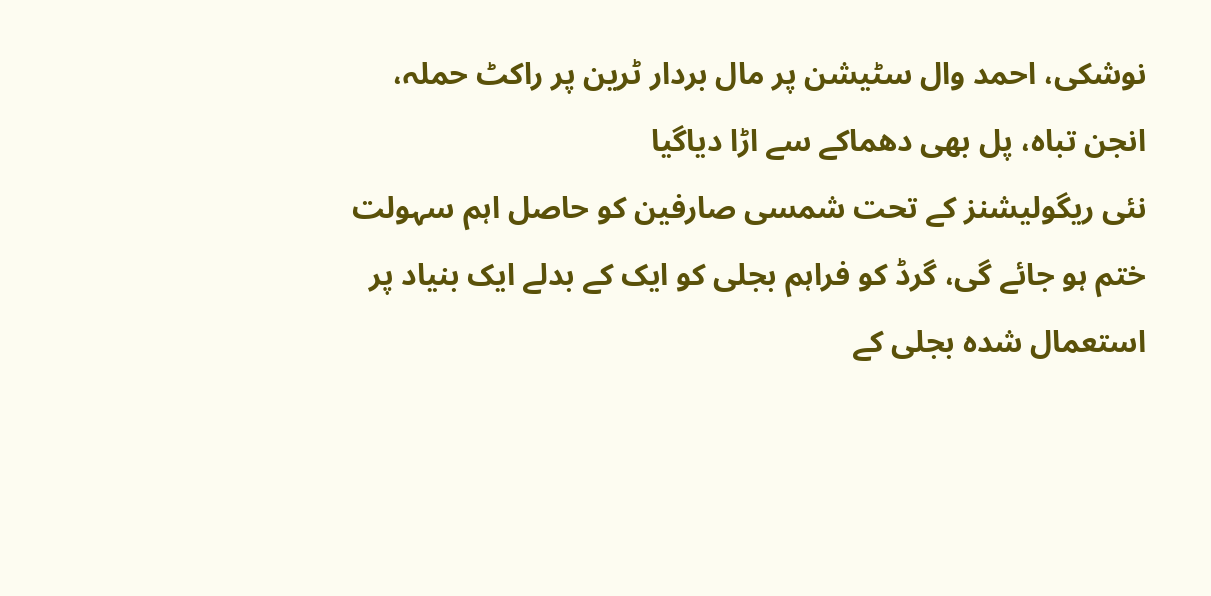نوشکی، احمد وال سٹیشن پر مال بردار ٹرین پر راکٹ حملہ، انجن تباہ، پل بھی دھماکے سے اڑا دیاگیا
نئی ریگولیشنز کے تحت شمسی صارفین کو حاصل اہم سہولت ختم ہو جائے گی، گرڈ کو فراہم بجلی کو ایک کے بدلے ایک بنیاد پر استعمال شدہ بجلی کے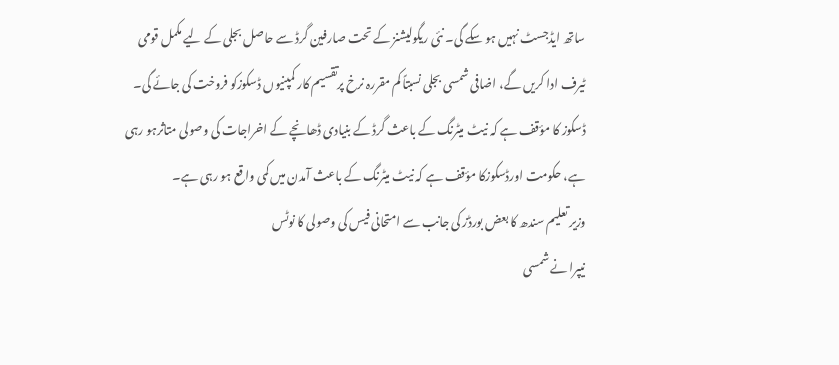ساتھ ایڈجسٹ نہیں ہو سکے گی۔ نئی ریگولیشنز کے تحت صارفین گرڈ سے حاصل بجلی کے لیے مکمل قومی ٹیرف ادا کریں گے، اضافی شمسی بجلی نسبتاً کم مقررہ نرخ پرتقسیم کار کمپنیوں ڈسکوزکو فروخت کی جائے گی۔
ڈسکوز کا مؤقف ہے کہ نیٹ میٹرنگ کے باعث گرڈ کے بنیادی ڈھانچے کے اخراجات کی وصولی متاثرہو رہی ہے، حکومت اورڈسکوزکا مؤقف ہے کہ نیٹ میٹرنگ کے باعث آمدن میں کمی واقع ہو رہی ہے۔
وزیر تعلیم سندھ کا بعض بورڈز کی جانب سے امتحانی فیس کی وصولی کا نوٹس
نیپرا نے شمسی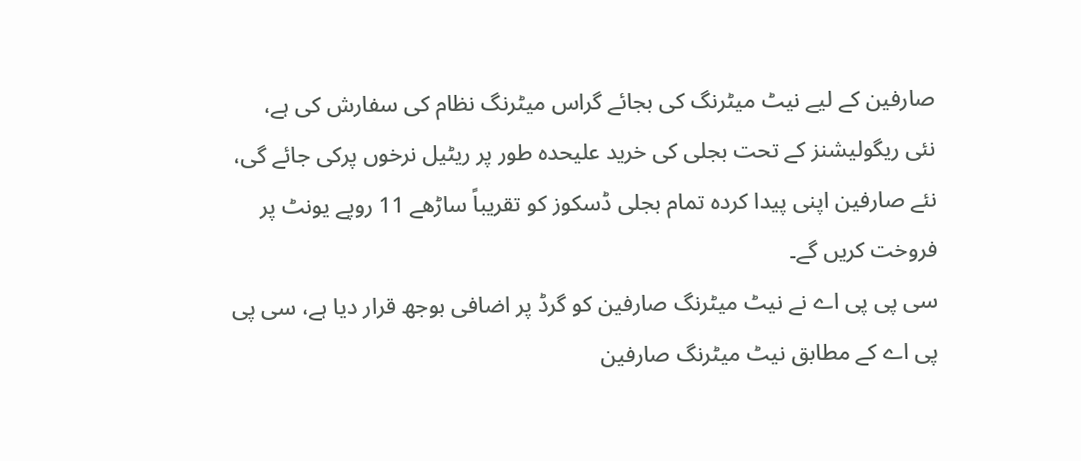صارفین کے لیے نیٹ میٹرنگ کی بجائے گراس میٹرنگ نظام کی سفارش کی ہے، نئی ریگولیشنز کے تحت بجلی کی خرید علیحدہ طور پر ریٹیل نرخوں پرکی جائے گی، نئے صارفین اپنی پیدا کردہ تمام بجلی ڈسکوز کو تقریباً ساڑھے 11 روپے یونٹ پر فروخت کریں گے۔
سی پی پی اے نے نیٹ میٹرنگ صارفین کو گرڈ پر اضافی بوجھ قرار دیا ہے، سی پی پی اے کے مطابق نیٹ میٹرنگ صارفین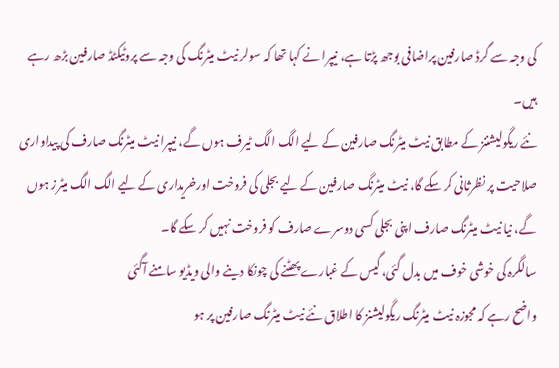کی وجہ سے گرڈ صارفین پراضافی بوجھ پڑتا ہے، نیپرا نے کہا تھا کہ سولر نیٹ میٹرنگ کی وجہ سے پروٹیکٹڈ صارفین بڑھ رہے ہیں۔
نئے ریگولیشننز کے مطابق نیٹ میٹرنگ صارفین کے لیے الگ الگ ٹیرف ہوں گے، نیپرا نیٹ میٹرنگ صارف کی پیداواری صلاحیت پر نظرثانی کر سکے گا، نیٹ میٹرنگ صارفین کے لیے بجلی کی فروخت اورخریداری کے لیے الگ الگ میٹرز ہوں گے، نیا نیٹ میٹرنگ صارف اپنی بجلی کسی دوسرے صارف کو فروخت نہیں کر سکے گا۔
سالگرہ کی خوشی خوف میں بدل گئی، گیس کے غبارے پھٹنے کی چونکا دینے والی ویڈیو سامنے آگئی
واضح رہے کہ مجوزہ نیٹ میٹرنگ ریگولیشنز کا اطلاق نئے نیٹ میٹرنگ صارفین پر ہو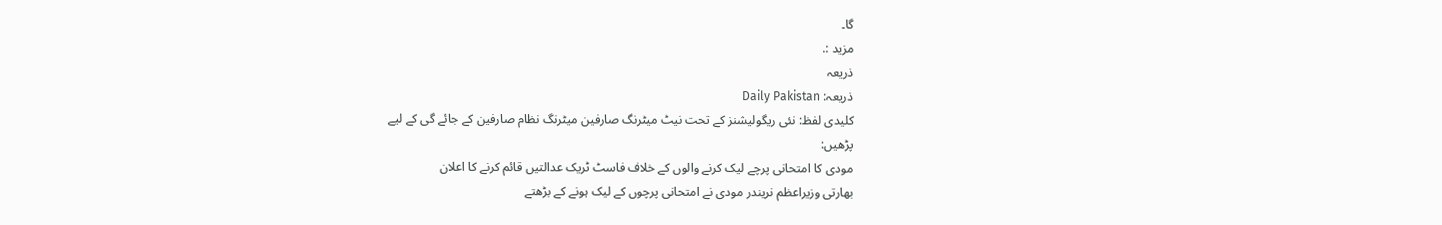گا۔
مزید :.
ذریعہ
ذریعہ: Daily Pakistan
کلیدی لفظ: نئی ریگولیشنز کے تحت نیٹ میٹرنگ صارفین میٹرنگ نظام صارفین کے جائے گی کے لیے
پڑھیں:
مودی کا امتحانی پرچے لیک کرنے والوں کے خلاف فاسٹ ٹریک عدالتیں قائم کرنے کا اعلان
بھارتی وزیراعظم نریندر مودی نے امتحانی پرچوں کے لیک ہونے کے بڑھتے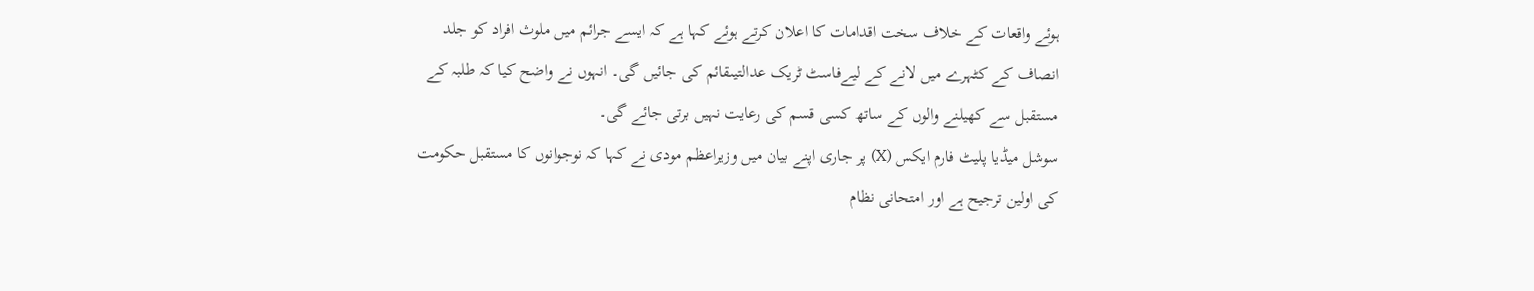ہوئے واقعات کے خلاف سخت اقدامات کا اعلان کرتے ہوئے کہا ہے کہ ایسے جرائم میں ملوث افراد کو جلد انصاف کے کٹہرے میں لانے کے لیےفاسٹ ٹریک عدالتیںقائم کی جائیں گی۔ انہوں نے واضح کیا کہ طلبہ کے مستقبل سے کھیلنے والوں کے ساتھ کسی قسم کی رعایت نہیں برتی جائے گی۔
سوشل میڈیا پلیٹ فارم ایکس (X) پر جاری اپنے بیان میں وزیراعظم مودی نے کہا کہ نوجوانوں کا مستقبل حکومت کی اولین ترجیح ہے اور امتحانی نظام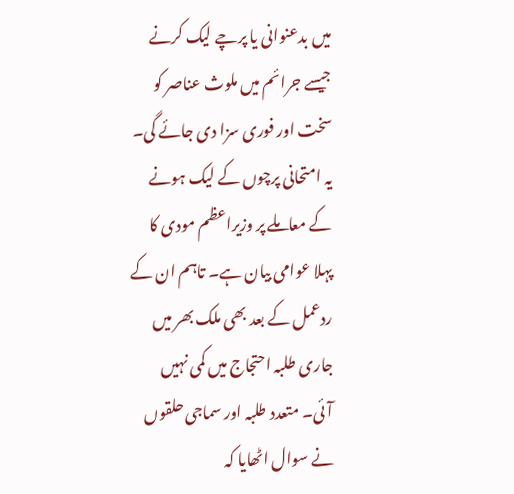میں بدعنوانی یا پرچے لیک کرنے جیسے جرائم میں ملوث عناصر کو سخت اور فوری سزا دی جائے گی۔
یہ امتحانی پرچوں کے لیک ہونے کے معاملے پر وزیراعظم مودی کا پہلا عوامی بیان ہے۔ تاہم ان کے ردعمل کے بعد بھی ملک بھر میں جاری طلبہ احتجاج میں کمی نہیں آئی۔ متعدد طلبہ اور سماجی حلقوں نے سوال اٹھایا کہ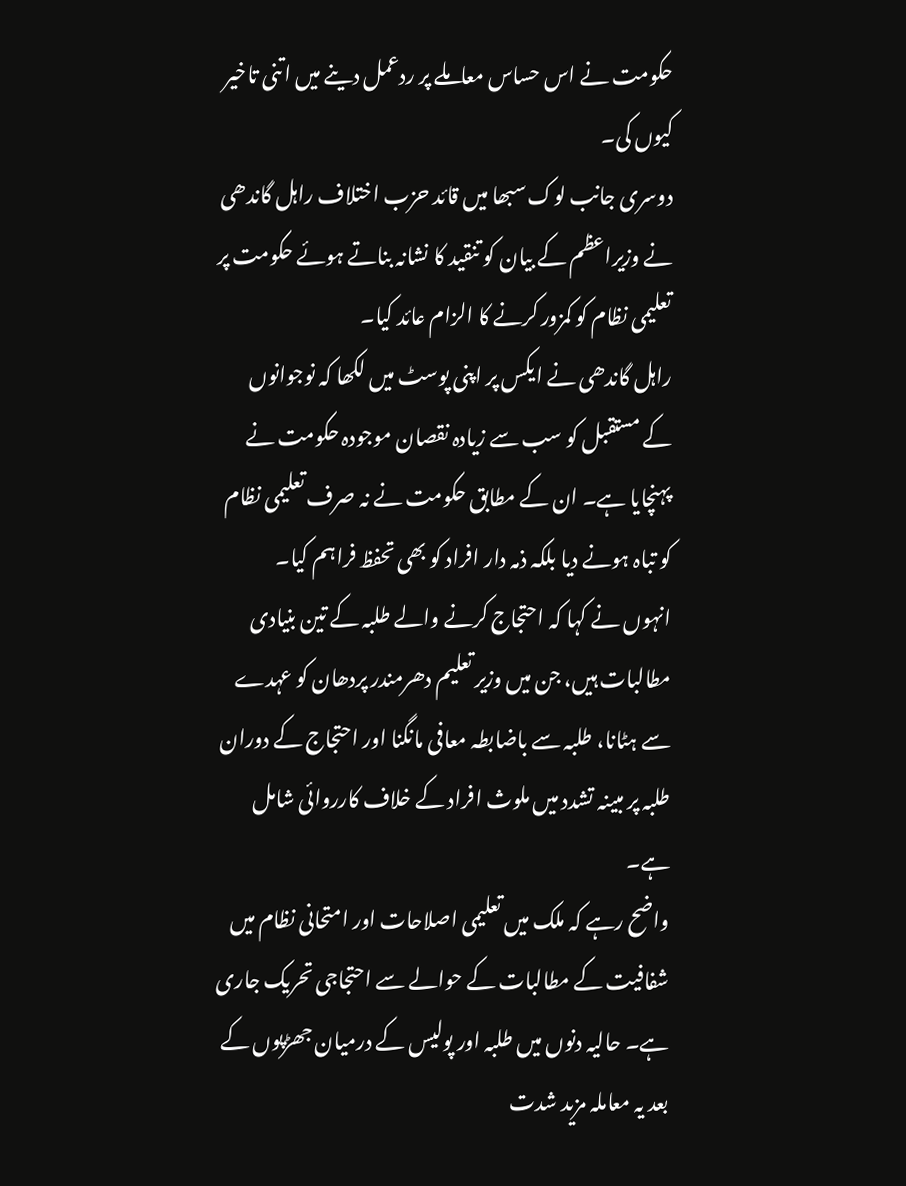حکومت نے اس حساس معاملے پر ردعمل دینے میں اتنی تاخیر کیوں کی۔
دوسری جانب لوک سبھا میں قائد حزب اختلاف راہل گاندھی نے وزیراعظم کے بیان کو تنقید کا نشانہ بناتے ہوئے حکومت پر تعلیمی نظام کو کمزور کرنے کا الزام عائد کیا۔
راہل گاندھی نے ایکس پر اپنی پوسٹ میں لکھا کہ نوجوانوں کے مستقبل کو سب سے زیادہ نقصان موجودہ حکومت نے پہنچایا ہے۔ ان کے مطابق حکومت نے نہ صرف تعلیمی نظام کو تباہ ہونے دیا بلکہ ذمہ دار افراد کو بھی تحفظ فراہم کیا۔
انہوں نے کہا کہ احتجاج کرنے والے طلبہ کے تین بنیادی مطالبات ہیں، جن میں وزیر تعلیم دھرمندر پردھان کو عہدے سے ہٹانا، طلبہ سے باضابطہ معافی مانگنا اور احتجاج کے دوران طلبہ پر مبینہ تشدد میں ملوث افراد کے خلاف کارروائی شامل ہے۔
واضح رہے کہ ملک میں تعلیمی اصلاحات اور امتحانی نظام میں شفافیت کے مطالبات کے حوالے سے احتجاجی تحریک جاری ہے۔ حالیہ دنوں میں طلبہ اور پولیس کے درمیان جھڑپوں کے بعد یہ معاملہ مزید شدت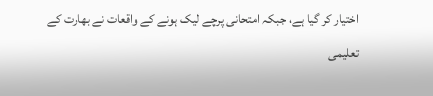اختیار کر گیا ہے، جبکہ امتحانی پرچے لیک ہونے کے واقعات نے بھارت کے تعلیمی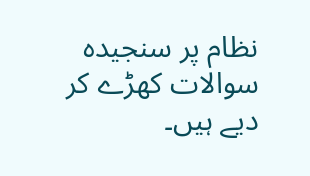نظام پر سنجیدہ سوالات کھڑے کر دیے ہیں۔